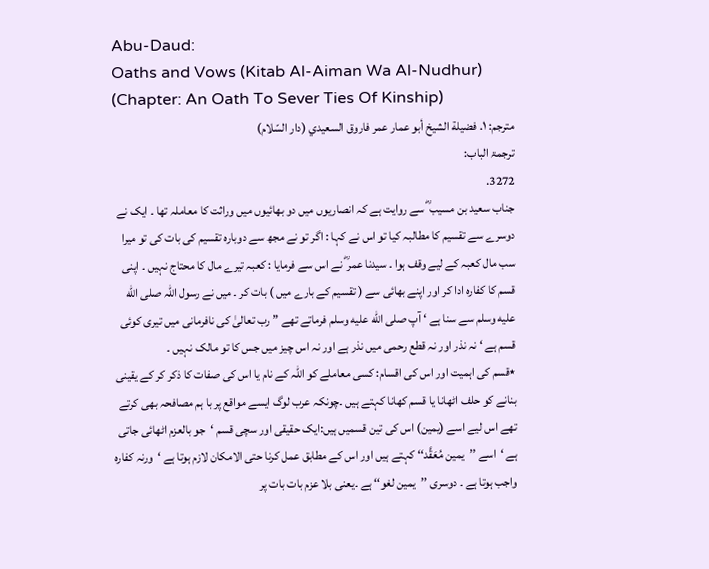Abu-Daud:
Oaths and Vows (Kitab Al-Aiman Wa Al-Nudhur)
(Chapter: An Oath To Sever Ties Of Kinship)
مترجم: ١. فضيلة الشيخ أبو عمار عمر فاروق السعيدي (دار السّلام)
ترجمۃ الباب:
3272.
جناب سعید بن مسیب ؓ سے روایت ہے کہ انصاریوں میں دو بھائیوں میں وراثت کا معاملہ تھا ۔ ایک نے دوسرے سے تقسیم کا مطالبہ کیا تو اس نے کہا : اگر تو نے مجھ سے دوبارہ تقسیم کی بات کی تو میرا سب مال کعبہ کے لیے وقف ہوا ۔ سیدنا عمر ؓ نے اس سے فرمایا : کعبہ تیرے مال کا محتاج نہیں ۔ اپنی قسم کا کفارہ ادا کر اور اپنے بھائی سے ( تقسیم کے بارے میں ) بات کر ۔ میں نے رسول اللہ صلى الله عليه وسلم سے سنا ہے ‘ آپ صلى الله عليه وسلم فرماتے تھے ” رب تعالیٰ کی نافرمانی میں تیری کوئی قسم ہے ‘ نہ نذر اور نہ قطع رحمی میں نذر ہے اور نہ اس چیز میں جس کا تو مالک نہیں ۔
٭قسم کی اہمیت اور اس کی اقسام: کسی معاملے کو اللہ کے نام یا اس کی صفات کا ذکر کر کے یقینی بنانے کو حلف اٹھانا یا قسم کھانا کہتے ہیں ۔چونکہ عرب لوگ ایسے مواقع پر با ہم مصافحہ بھی کرتے تھے اس لیے اسے (يمين) اس کی تین قسمیں ہیں:ایک حقیقی اور سچی قسم ‘جو بالعزم اٹھائی جاتی ہے ‘اسے ’’یمین مُعَقَّد‘‘ کہتے ہیں اور اس کے مطابق عمل کرنا حتی الامکان لازم ہوتا ہے ‘ورنہ کفارہ واجب ہوتا ہے ۔ دوسری ’’یمین لغو‘‘ ہے ۔یعنی بلا عزم بات بات پر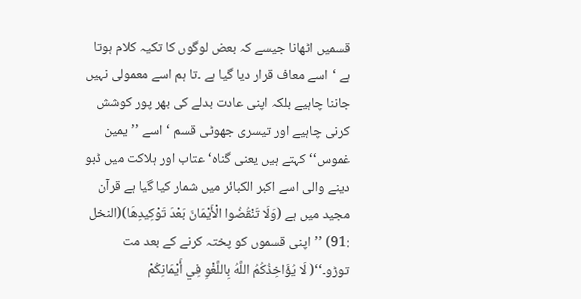قسمیں اٹھانا جیسے کہ بعض لوگوں کا تکیہ کلام ہوتا ہے ‘اسے معاف قرار دیا گیا ہے ۔تا ہم اسے معمولی نہیں جاننا چاہیے بلکہ اپنی عادت بدلے کی بھر پور کوشش کرنی چاہیے اور تیسری جھوٹی قسم ‘اسے ’’یمین غموس‘‘ کہتے ہیں یعنی گناہ‘ عتاب اور ہلاکت میں ڈبو دینے والی اسے اکبر الکبائر میں شمار کیا گیا ہے قرآن مجید میں ہے (وَلَا تَنْقُضُوا الْأَيْمَانَ بَعْدَ تَوْكِيدِهَا)(النخل :91) ’’اپنی قسموں کو پختہ کرنے کے بعد مت توڑو۔‘‘( لَا يُؤَاخِذُكُمُ اللَّهُ بِاللَّغْوِ فِي أَيْمَانِكُمْ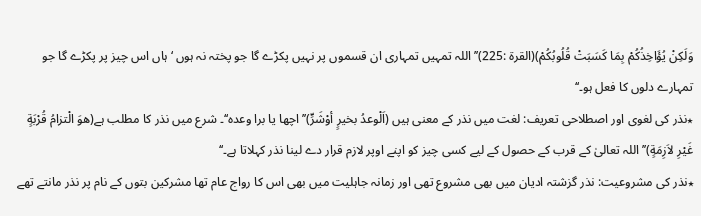وَلَكِنْ يُؤَاخِذُكُمْ بِمَا كَسَبَتْ قُلُوبُكُمْ)(القرۃ :225)’’ اللہ تمہیں تمہاری ان قسموں پر نہیں پکڑے گا جو پختہ نہ ہوں ‘ہاں اس چیز پر پکڑے گا جو تمہارے دلوں کا فعل ہو۔‘‘
٭نذر کی لغوی اور اصطلاحی تعریف: لغت میں نذر کے معنی ہیں (اَلْوعدُ بخيرٍ أوْشَرٍّ)’’اچھا یا برا وعدہ‘‘۔ شرع میں نذر کا مطلب ہے(هوَ الْتزامُ قُرْبَةٍ غَيْرِ لاَزِمَةٍ)’’ اللہ تعالیٰ کے قرب کے حصول کے لیے کسی چیز کو اپنے اوپر لازم قرار دے لینا نذر کہلاتا ہے۔‘‘
٭نذر کی مشروعیت: نذر گزشتہ ادیان میں بھی مشروع تھی اور زمانہ جاہلیت میں بھی اس کا رواج عام تھا مشرکین بتوں کے نام پر نذر مانتے تھے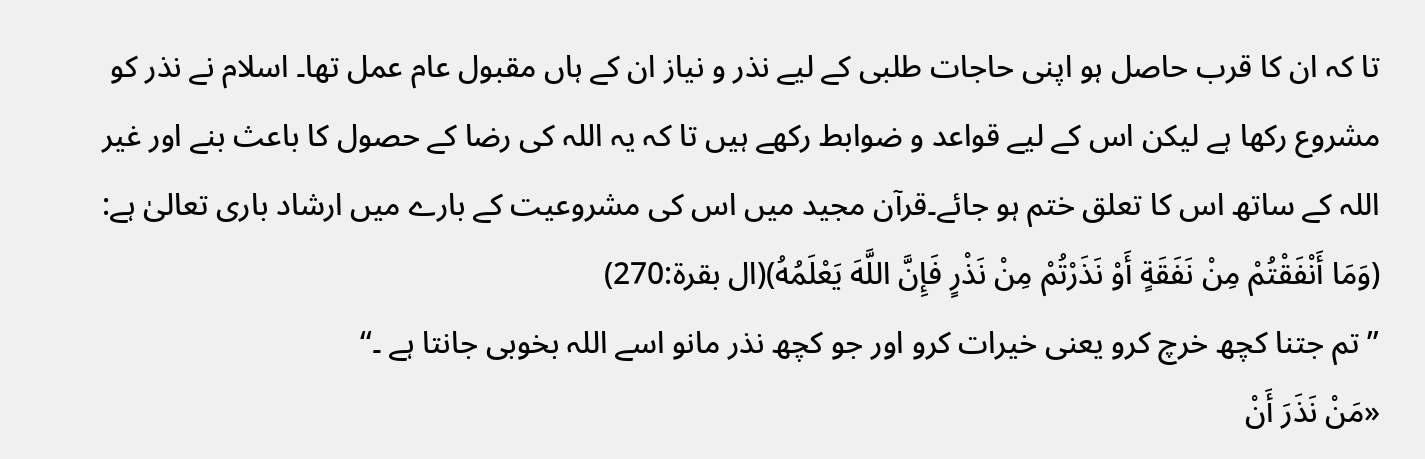تا کہ ان کا قرب حاصل ہو اپنی حاجات طلبی کے لیے نذر و نیاز ان کے ہاں مقبول عام عمل تھا۔ اسلام نے نذر کو مشروع رکھا ہے لیکن اس کے لیے قواعد و ضوابط رکھے ہیں تا کہ یہ اللہ کی رضا کے حصول کا باعث بنے اور غیر اللہ کے ساتھ اس کا تعلق ختم ہو جائے۔قرآن مجید میں اس کی مشروعیت کے بارے میں ارشاد باری تعالیٰ ہے:
(وَمَا أَنْفَقْتُمْ مِنْ نَفَقَةٍ أَوْ نَذَرْتُمْ مِنْ نَذْرٍ فَإِنَّ اللَّهَ يَعْلَمُهُ)(ال بقرۃ:270)
’’تم جتنا کچھ خرچ کرو یعنی خیرات کرو اور جو کچھ نذر مانو اسے اللہ بخوبی جانتا ہے ۔‘‘
«مَنْ نَذَرَ أَنْ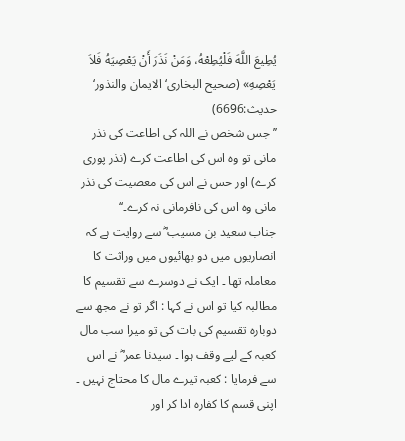يُطِيعَ اللَّهَ فَلْيُطِعْهُ، وَمَنْ نَذَرَ أَنْ يَعْصِيَهُ فَلاَ يَعْصِهِ» (صحیح البخاری‘ الایمان والنذور‘ حدیث:6696)
’’جس شخص نے اللہ کی اطاعت کی نذر مانی تو وہ اس کی اطاعت کرے (نذر پوری کرے) اور حس نے اس کی معصیت کی نذر مانی وہ اس کی نافرمانی نہ کرے۔‘‘
جناب سعید بن مسیب ؓ سے روایت ہے کہ انصاریوں میں دو بھائیوں میں وراثت کا معاملہ تھا ۔ ایک نے دوسرے سے تقسیم کا مطالبہ کیا تو اس نے کہا : اگر تو نے مجھ سے دوبارہ تقسیم کی بات کی تو میرا سب مال کعبہ کے لیے وقف ہوا ۔ سیدنا عمر ؓ نے اس سے فرمایا : کعبہ تیرے مال کا محتاج نہیں ۔ اپنی قسم کا کفارہ ادا کر اور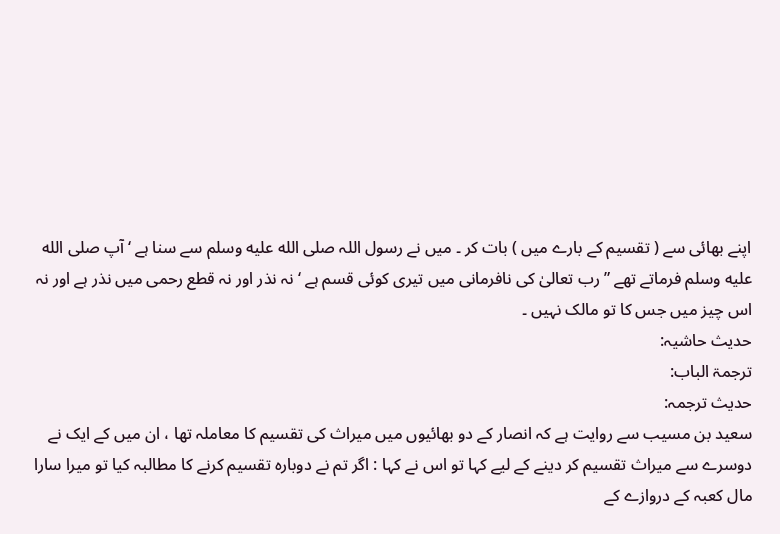اپنے بھائی سے ( تقسیم کے بارے میں ) بات کر ۔ میں نے رسول اللہ صلى الله عليه وسلم سے سنا ہے ‘ آپ صلى الله عليه وسلم فرماتے تھے ” رب تعالیٰ کی نافرمانی میں تیری کوئی قسم ہے ‘ نہ نذر اور نہ قطع رحمی میں نذر ہے اور نہ اس چیز میں جس کا تو مالک نہیں ۔
حدیث حاشیہ:
ترجمۃ الباب:
حدیث ترجمہ:
سعید بن مسیب سے روایت ہے کہ انصار کے دو بھائیوں میں میراث کی تقسیم کا معاملہ تھا ، ان میں کے ایک نے دوسرے سے میراث تقسیم کر دینے کے لیے کہا تو اس نے کہا : اگر تم نے دوبارہ تقسیم کرنے کا مطالبہ کیا تو میرا سارا مال کعبہ کے دروازے کے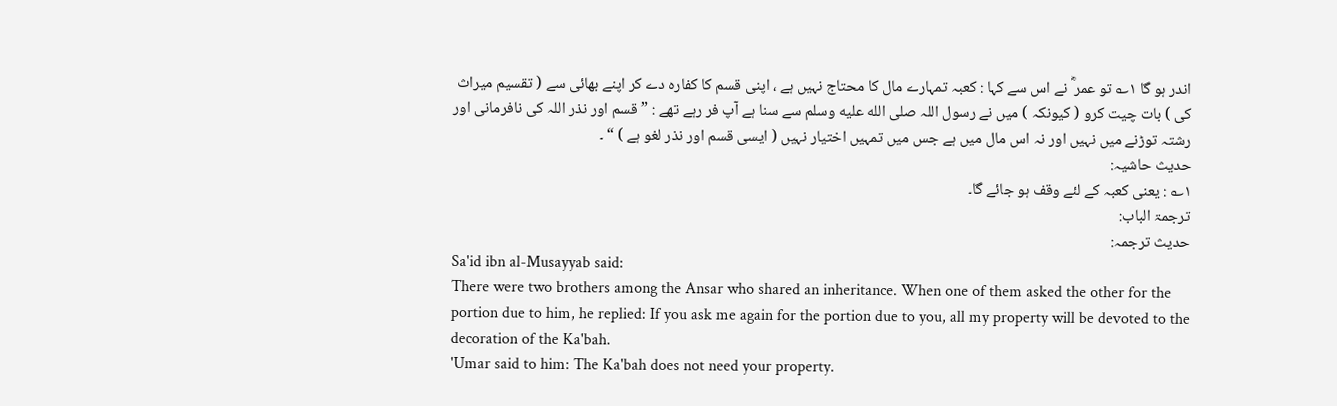اندر ہو گا ۱؎ تو عمر ؓ نے اس سے کہا : کعبہ تمہارے مال کا محتاج نہیں ہے ، اپنی قسم کا کفارہ دے کر اپنے بھائی سے ( تقسیم میراث کی ) بات چیت کرو ( کیونکہ ) میں نے رسول اللہ صلى الله عليه وسلم سے سنا ہے آپ فر رہے تھے : ” قسم اور نذر اللہ کی نافرمانی اور رشتہ توڑنے میں نہیں اور نہ اس مال میں ہے جس میں تمہیں اختیار نہیں ( ایسی قسم اور نذر لغو ہے ) “ ۔
حدیث حاشیہ:
۱؎ : یعنی کعبہ کے لئے وقف ہو جائے گا۔
ترجمۃ الباب:
حدیث ترجمہ:
Sa'id ibn al-Musayyab said:
There were two brothers among the Ansar who shared an inheritance. When one of them asked the other for the portion due to him, he replied: If you ask me again for the portion due to you, all my property will be devoted to the decoration of the Ka'bah.
'Umar said to him: The Ka'bah does not need your property.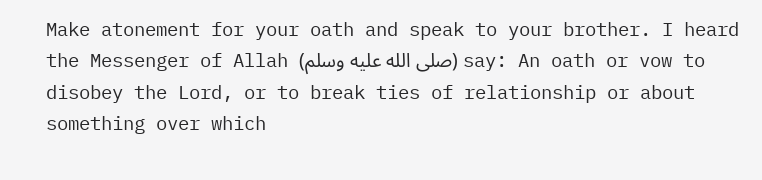Make atonement for your oath and speak to your brother. I heard the Messenger of Allah (صلى الله عليه وسلم) say: An oath or vow to disobey the Lord, or to break ties of relationship or about something over which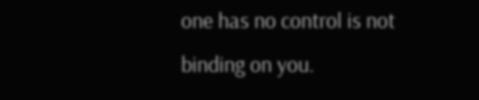one has no control is not binding on you.